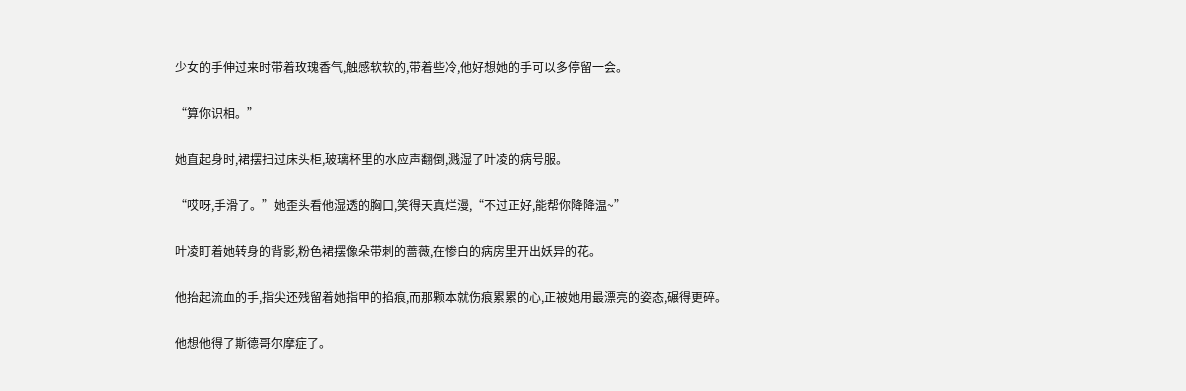少女的手伸过来时带着玫瑰香气,触感软软的,带着些冷,他好想她的手可以多停留一会。

“算你识相。”

她直起身时,裙摆扫过床头柜,玻璃杯里的水应声翻倒,溅湿了叶凌的病号服。

“哎呀,手滑了。”她歪头看他湿透的胸口,笑得天真烂漫,“不过正好,能帮你降降温~”

叶凌盯着她转身的背影,粉色裙摆像朵带刺的蔷薇,在惨白的病房里开出妖异的花。

他抬起流血的手,指尖还残留着她指甲的掐痕,而那颗本就伤痕累累的心,正被她用最漂亮的姿态,碾得更碎。

他想他得了斯德哥尔摩症了。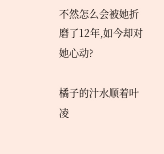不然怎么会被她折磨了12年,如今却对她心动?

橘子的汁水顺着叶凌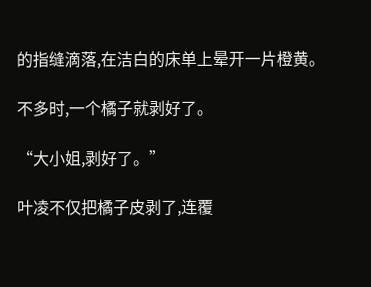的指缝滴落,在洁白的床单上晕开一片橙黄。

不多时,一个橘子就剥好了。

“大小姐,剥好了。”

叶凌不仅把橘子皮剥了,连覆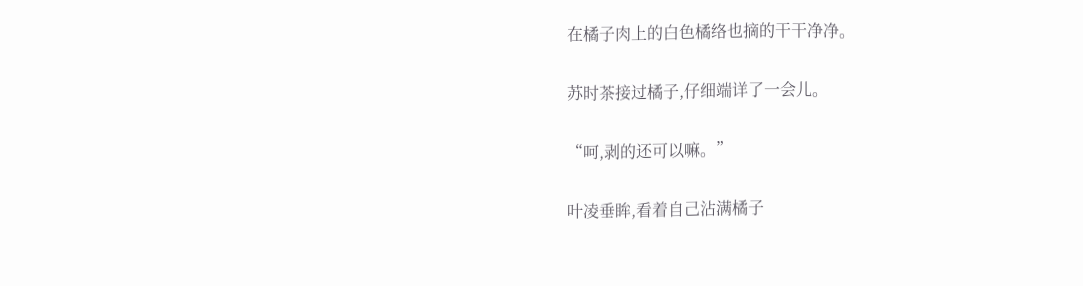在橘子肉上的白色橘络也摘的干干净净。

苏时茶接过橘子,仔细端详了一会儿。

“呵,剥的还可以嘛。”

叶凌垂眸,看着自己沾满橘子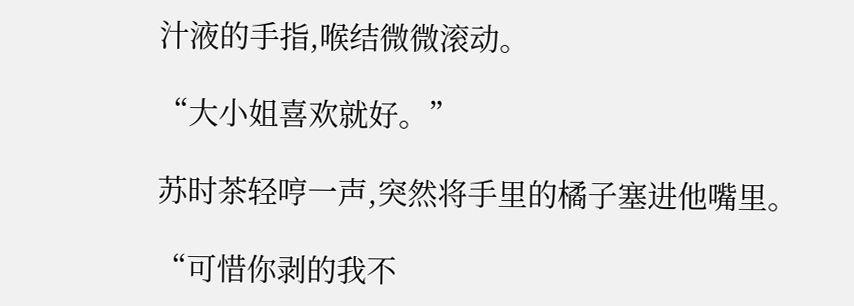汁液的手指,喉结微微滚动。

“大小姐喜欢就好。”

苏时茶轻哼一声,突然将手里的橘子塞进他嘴里。

“可惜你剥的我不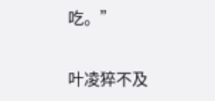吃。”

叶凌猝不及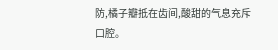防,橘子瓣抵在齿间,酸甜的气息充斥口腔。